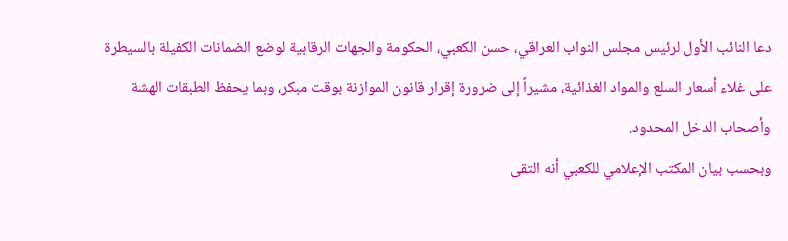دعا النائب الأول لرئيس مجلس النواب العراقي، حسن الكعبي، الحكومة والجهات الرقابية لوضع الضمانات الكفيلة بالسيطرة على غلاء أسعار السلع والمواد الغذائية، مشيراً إلى ضرورة إقرار قانون الموازنة بوقت مبكر، وبما يحفظ الطبقات الهشة وأصحاب الدخل المحدود.
وبحسب بيان المكتب الإعلامي للكعبي أنه التقى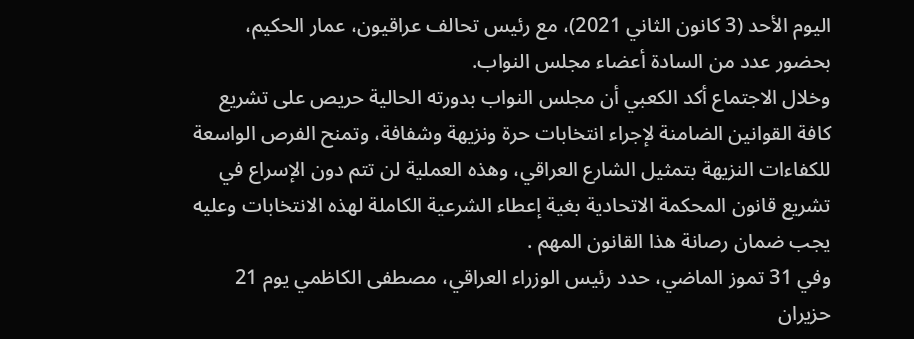اليوم الأحد (3 كانون الثاني 2021)، مع رئيس تحالف عراقيون، عمار الحكيم، بحضور عدد من السادة أعضاء مجلس النواب.
وخلال الاجتماع أكد الكعبي أن مجلس النواب بدورته الحالية حريص على تشريع كافة القوانين الضامنة لإجراء انتخابات حرة ونزيهة وشفافة، وتمنح الفرص الواسعة للكفاءات النزيهة بتمثيل الشارع العراقي، وهذه العملية لن تتم دون الإسراع في تشريع قانون المحكمة الاتحادية بغية إعطاء الشرعية الكاملة لهذه الانتخابات وعليه يجب ضمان رصانة هذا القانون المهم .
وفي 31 تموز الماضي، حدد رئيس الوزراء العراقي، مصطفى الكاظمي يوم 21 حزيران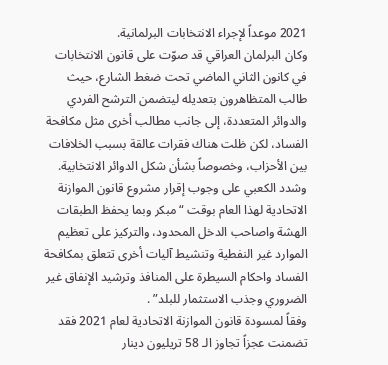2021 موعداً لإجراء الانتخابات البرلمانية.
وكان البرلمان العراقي قد صوّت على قانون الانتخابات في كانون الثاني الماضي تحت ضغط الشارع، حيث طالب المتظاهرون بتعديله ليتضمن الترشح الفردي والدوائر المتعددة، إلى جانب مطالب أخرى مثل مكافحة الفساد، لكن ظلت هناك فقرات عالقة بسبب الخلافات بين الأحزاب، وخصوصاً بشأن شكل الدوائر الانتخابية.
وشدد الكعبي على وجوب إقرار مشروع قانون الموازنة الاتحادية لهذا العام بوقت “مبكر وبما يحفظ الطبقات الهشة واصاحب الدخل المحدود، والتركيز على تعظيم الموارد غير النفطية وتنشيط آليات أخرى تتعلق بمكافحة الفساد واحكام السيطرة على المنافذ وترشيد الإنفاق غير الضروري وجذب الاستثمار للبلد” .
وفقاً لمسودة قانون الموازنة الاتحادية لعام 2021 فقد تضمنت عجزاً تجاوز الـ 58 تريليون دينار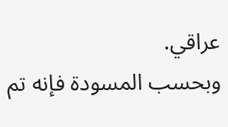عراقي.
وبحسب المسودة فإنه تم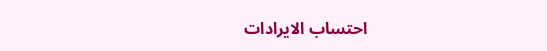احتساب الايرادات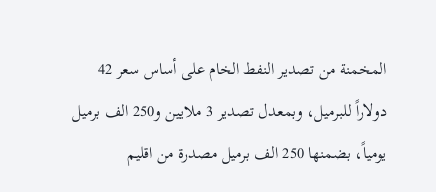المخمنة من تصدير النفط الخام على أساس سعر 42 دولاراً للبرميل، وبمعدل تصدير 3 ملايين و250 الف برميل يومياً، بضمنها 250 الف برميل مصدرة من اقليم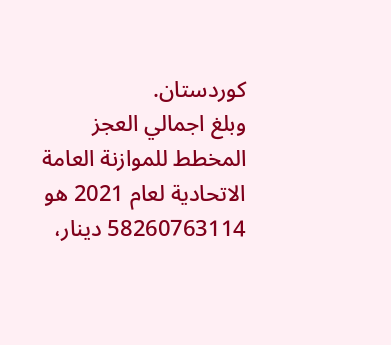كوردستان.
وبلغ اجمالي العجز المخطط للموازنة العامة الاتحادية لعام 2021 هو 58260763114 دينار،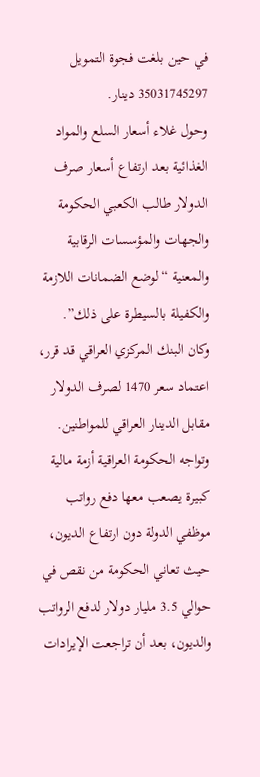في حين بلغت فجوة التمويل 35031745297 دينار.
وحول غلاء أسعار السلع والمواد الغذائية بعد ارتفاع أسعار صرف الدولار طالب الكعبي الحكومة والجهات والمؤسسات الرقابية والمعنية “لوضع الضمانات اللازمة والكفيلة بالسيطرة على ذلك”.
وكان البنك المركزي العراقي قد قرر، اعتماد سعر 1470 لصرف الدولار مقابل الدينار العراقي للمواطنين.
وتواجه الحكومة العراقية أزمة مالية كبيرة يصعب معها دفع رواتب موظفي الدولة دون ارتفاع الديون، حيث تعاني الحكومة من نقص في حوالي 3.5 مليار دولار لدفع الرواتب والديون، بعد أن تراجعت الإيرادات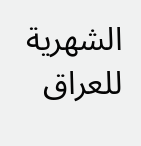الشهرية للعراق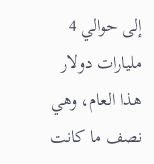إلى حوالي 4 مليارات دولار هذا العام، وهي نصف ما كانت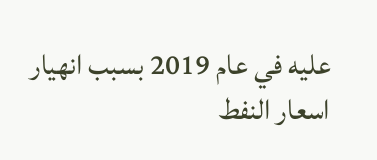عليه في عام 2019 بسبب انهيار اسعار النفط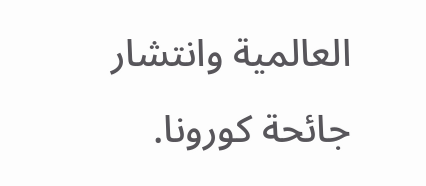العالمية وانتشار جائحة كورونا.